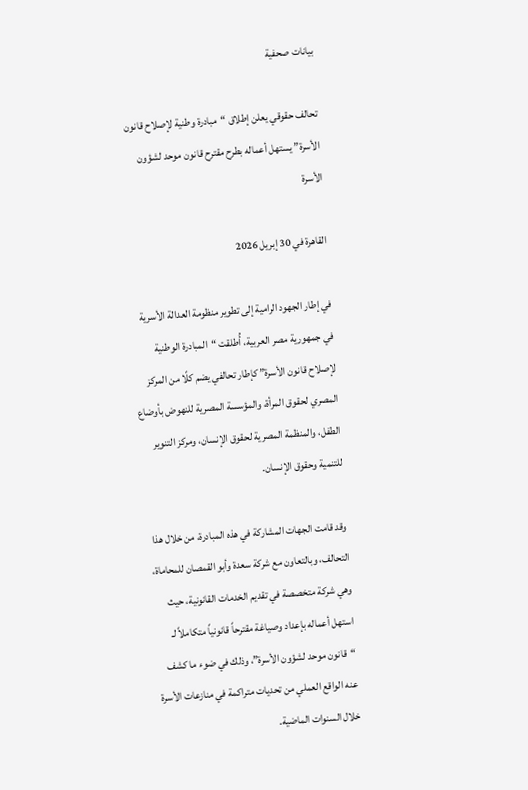بيانات صحفية

تحالف حقوقي يعلن إطلاق “مبادرة وطنية لإصلاح قانون الأسرة” يستهل أعماله بطرح مقترح قانون موحد لشؤون الأسرة

القاهرة في 30 إبريل 2026

في إطار الجهود الرامية إلى تطوير منظومة العدالة الأسرية في جمهورية مصر العربية، أُطلقت “المبادرة الوطنية لإصلاح قانون الأسرة” كإطار تحالفي يضم كلًا من المركز المصري لحقوق المرأة، والمؤسسة المصرية للنهوض بأوضاع الطفل، والمنظمة المصرية لحقوق الإنسان، ومركز التنوير للتنمية وحقوق الإنسان.

وقد قامت الجهات المشاركة في هذه المبادرة، من خلال هذا التحالف، وبالتعاون مع شركة سعدة وأبو القمصان للمحاماة، وهي شركة متخصصة في تقديم الخدمات القانونية، حيث استهل أعماله بإعداد وصياغة مقترحاً قانونياً متكاملاً لـ “قانون موحد لشؤون الأسرة”، وذلك في ضوء ما كشف عنه الواقع العملي من تحديات متراكمة في منازعات الأسرة خلال السنوات الماضية.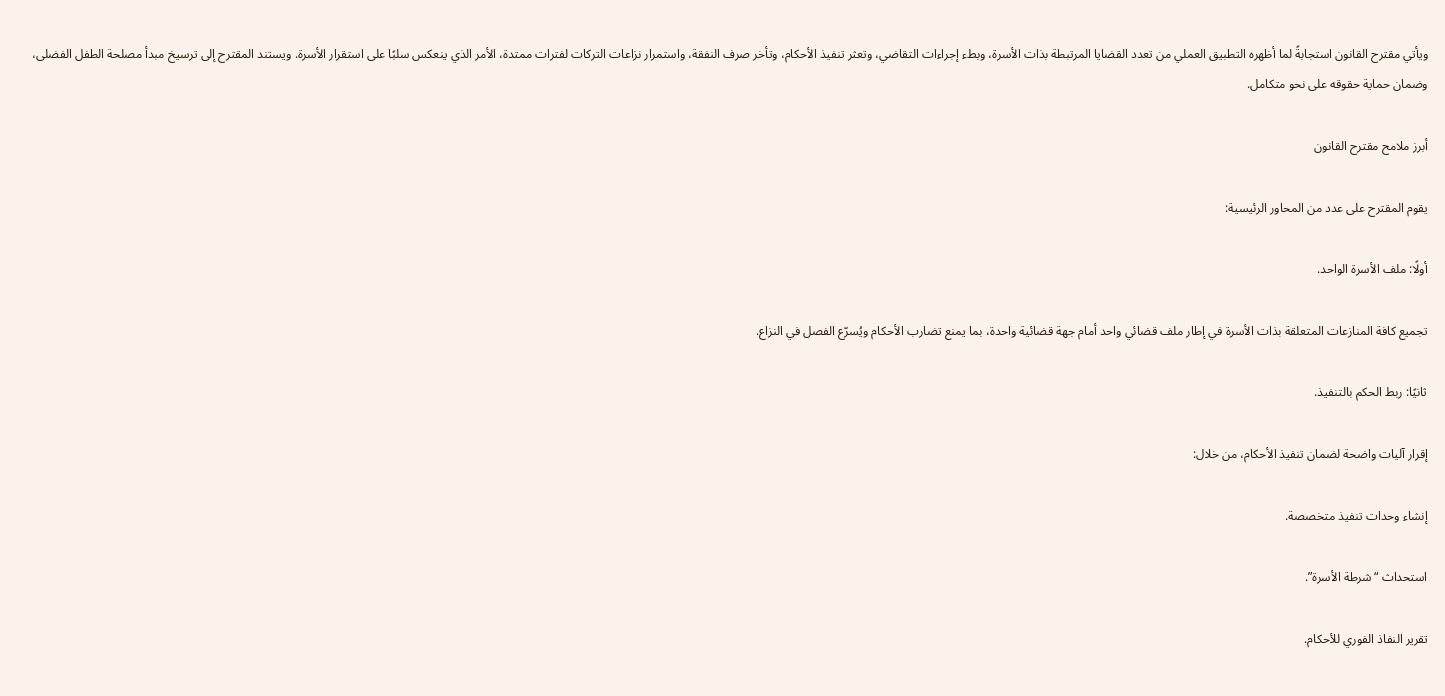ويأتي مقترح القانون استجابةً لما أظهره التطبيق العملي من تعدد القضايا المرتبطة بذات الأسرة، وبطء إجراءات التقاضي، وتعثر تنفيذ الأحكام، وتأخر صرف النفقة، واستمرار نزاعات التركات لفترات ممتدة، الأمر الذي ينعكس سلبًا على استقرار الأسرة. ويستند المقترح إلى ترسيخ مبدأ مصلحة الطفل الفضلى، وضمان حماية حقوقه على نحو متكامل.

أبرز ملامح مقترح القانون

يقوم المقترح على عدد من المحاور الرئيسية:

أولًا: ملف الأسرة الواحد.

تجميع كافة المنازعات المتعلقة بذات الأسرة في إطار ملف قضائي واحد أمام جهة قضائية واحدة، بما يمنع تضارب الأحكام ويُسرّع الفصل في النزاع.

ثانيًا: ربط الحكم بالتنفيذ.

إقرار آليات واضحة لضمان تنفيذ الأحكام، من خلال:

إنشاء وحدات تنفيذ متخصصة.

استحداث “شرطة الأسرة”.

تقرير النفاذ الفوري للأحكام.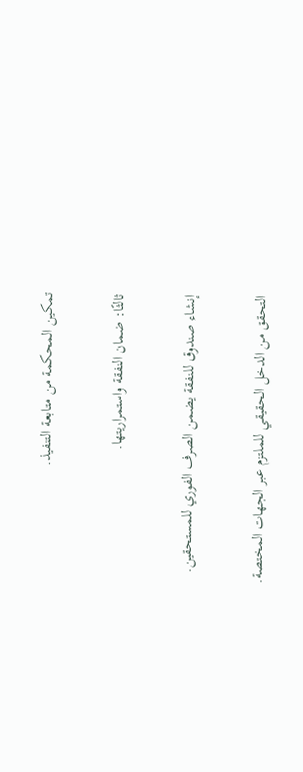تمكين المحكمة من متابعة التنفيذ.

ثالثًا: ضمان النفقة واستمراريتها.

إنشاء صندوق للنفقة يضمن الصرف الفوري للمستحقين.

التحقق من الدخل الحقيقي للملتزم عبر الجهات المختصة.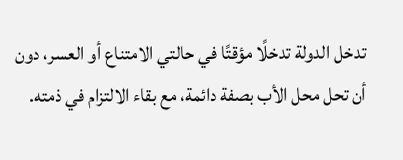تدخل الدولة تدخلًا مؤقتًا في حالتي الامتناع أو العسر، دون أن تحل محل الأب بصفة دائمة، مع بقاء الالتزام في ذمته.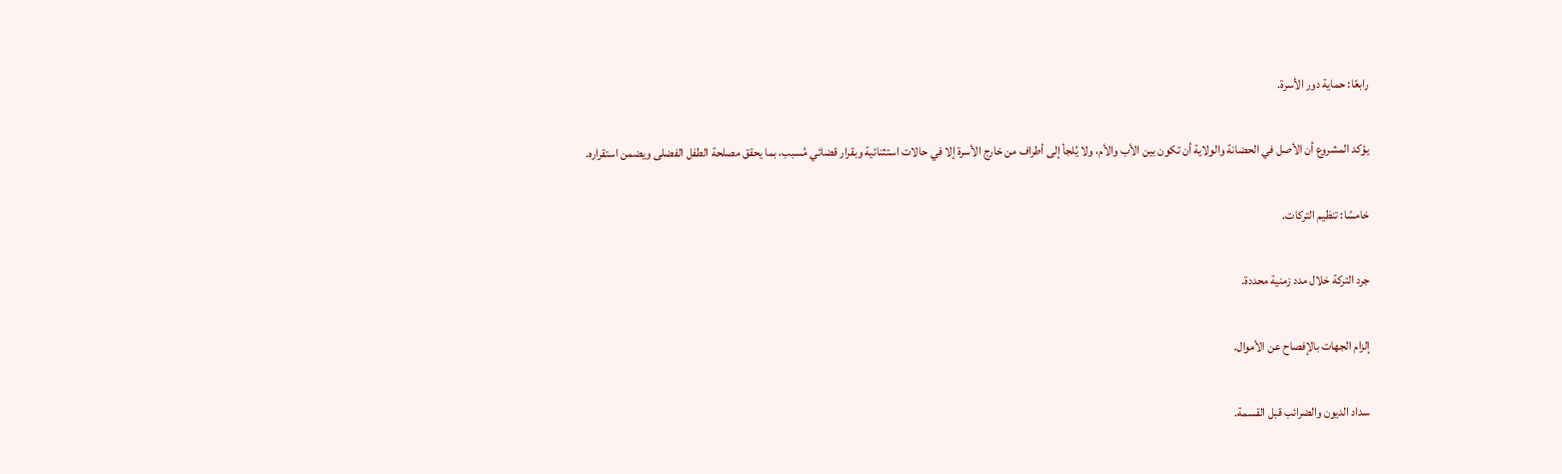رابعًا: حماية دور الأسرة.

يؤكد المشروع أن الأصل في الحضانة والولاية أن تكون بين الأب والأم، ولا يُلجأ إلى أطراف من خارج الأسرة إلا في حالات استثنائية وبقرار قضائي مُسبب، بما يحقق مصلحة الطفل الفضلى ويضمن استقراره.

خامسًا: تنظيم التركات.

جرد التركة خلال مدد زمنية محددة.

إلزام الجهات بالإفصاح عن الأموال.

سداد الديون والضرائب قبل القسمة.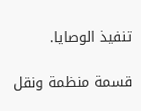تنفيذ الوصايا.

قسمة منظمة ونقل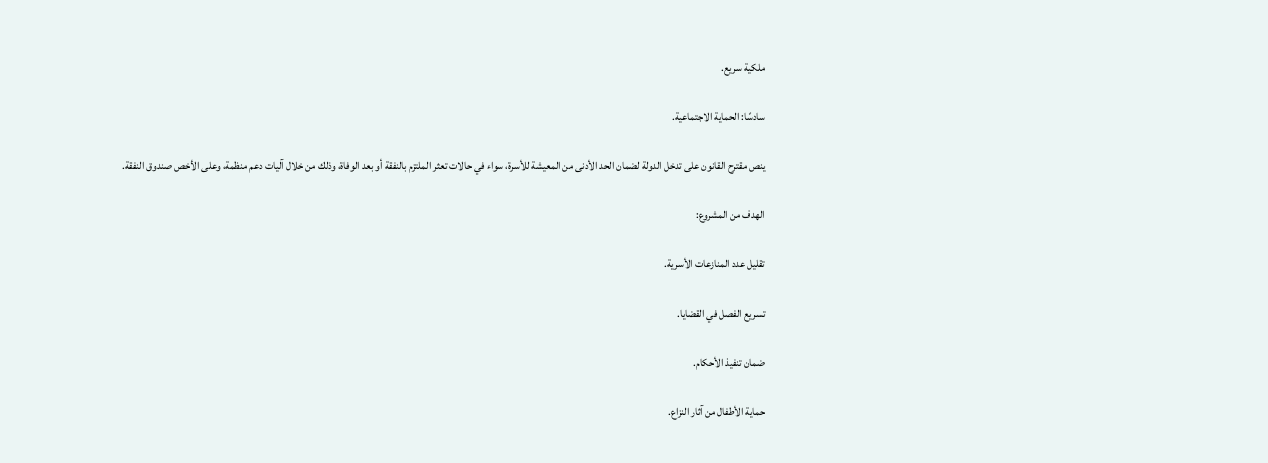ملكية سريع.

سادسًا: الحماية الاجتماعية.

ينص مقترح القانون على تدخل الدولة لضمان الحد الأدنى من المعيشة للأسرة، سواء في حالات تعثر الملتزم بالنفقة أو بعد الوفاة، وذلك من خلال آليات دعم منظمة، وعلى الأخص صندوق النفقة.

الهدف من المشروع:

تقليل عدد المنازعات الأسرية.

تسريع الفصل في القضايا.

ضمان تنفيذ الأحكام.

حماية الأطفال من آثار النزاع.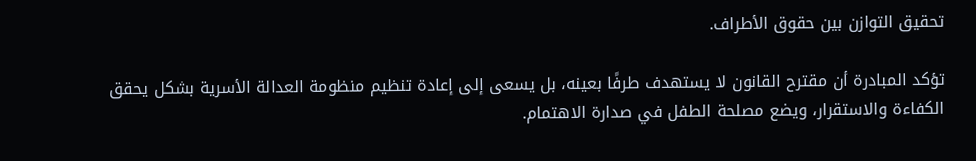تحقيق التوازن بين حقوق الأطراف.

تؤكد المبادرة أن مقترح القانون لا يستهدف طرفًا بعينه، بل يسعى إلى إعادة تنظيم منظومة العدالة الأسرية بشكل يحقق الكفاءة والاستقرار، ويضع مصلحة الطفل في صدارة الاهتمام.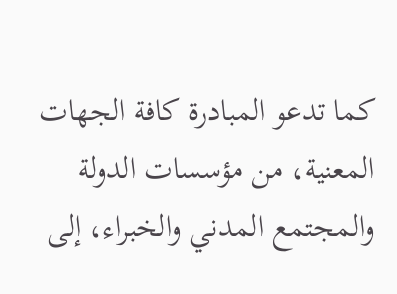كما تدعو المبادرة كافة الجهات المعنية، من مؤسسات الدولة والمجتمع المدني والخبراء، إلى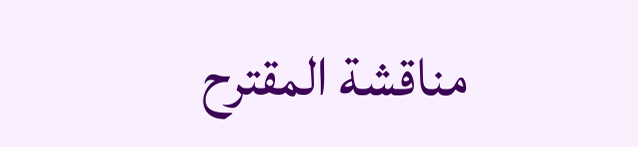مناقشة المقترح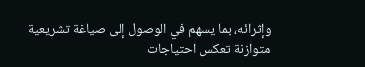وإثرائه، بما يسهم في الوصول إلى صياغة تشريعية متوازنة تعكس احتياجات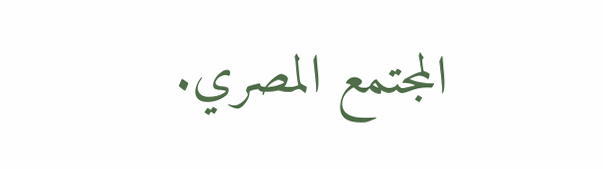المجتمع المصري.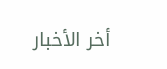أخر الأخبار